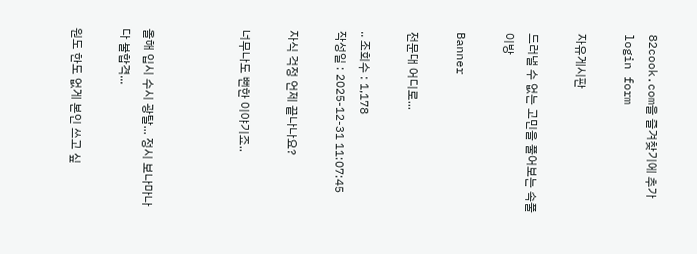82cook.com을 즐겨찾기에 추가
login form

자유게시판

드러낼 수 없는 고민을 풀어보는 속풀이방

Banner

전문대 어디로...

.. 조회수 : 1,178
작성일 : 2025-12-31 11:07:45

자식 걱정 언제 끝나나요?

너무나도 뻔한 이야기죠..



올해 입시 수시 광탈... 정시 보나마나 다 불합격...

원도 한도 없게 본인 쓰고 싶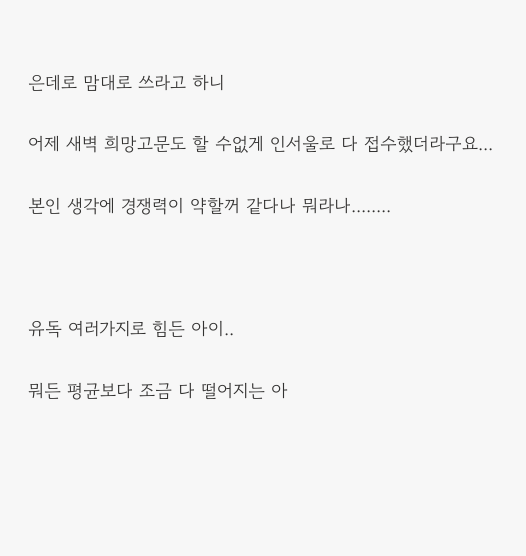은데로 맘대로 쓰라고 하니

어제 새벽 희망고문도 할 수없게 인서울로 다 접수했더라구요...

본인 생각에 경쟁력이 약할꺼 같다나 뭐라나........



유독 여러가지로 힘든 아이..

뭐든 평균보다 조금 다 떨어지는 아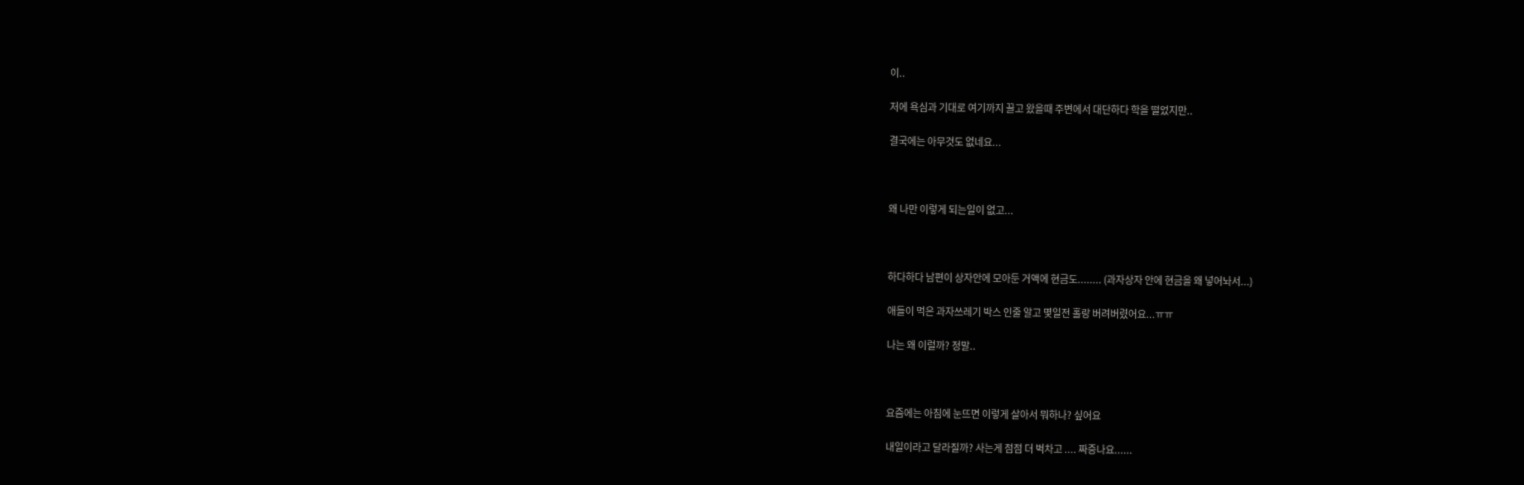이..

저에 욕심과 기대로 여기까지 끌고 왔을때 주변에서 대단하다 학을 떨었지만..

결국에는 아무것도 없네요...



왜 나만 이렇게 되는일이 없고...



하다하다 남편이 상자안에 모아둔 거액에 현금도........ (과자상자 안에 현금을 왜 넣어놔서...)

애들이 먹은 과자쓰레기 박스 인줄 알고 몇일전 홀랑 버려버렸어요...ㅠㅠ

나는 왜 이럴까? 정말..



요즘에는 아침에 눈뜨면 이렇게 살아서 뭐하나? 싶어요

내일이라고 달라질까? 사는게 점점 더 벅차고 .... 짜증나요......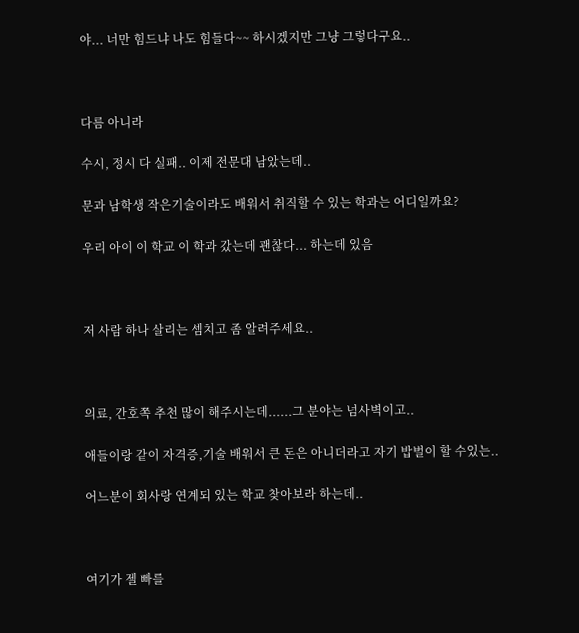야... 너만 힘드냐 나도 힘들다~~ 하시겠지만 그냥 그렇다구요..



다름 아니라

수시, 정시 다 실패.. 이제 전문대 남았는데..

문과 남학생 작은기술이라도 배워서 취직할 수 있는 학과는 어디일까요?

우리 아이 이 학교 이 학과 갔는데 괜찮다... 하는데 있음



저 사람 하나 살리는 셈치고 좀 알려주세요..



의료, 간호쪽 추천 많이 해주시는데......그 분야는 넘사벽이고..

애들이랑 같이 자격증,기술 배워서 큰 돈은 아니더라고 자기 밥벌이 할 수있는..

어느분이 회사랑 연계되 있는 학교 찾아보라 하는데..



여기가 젤 빠를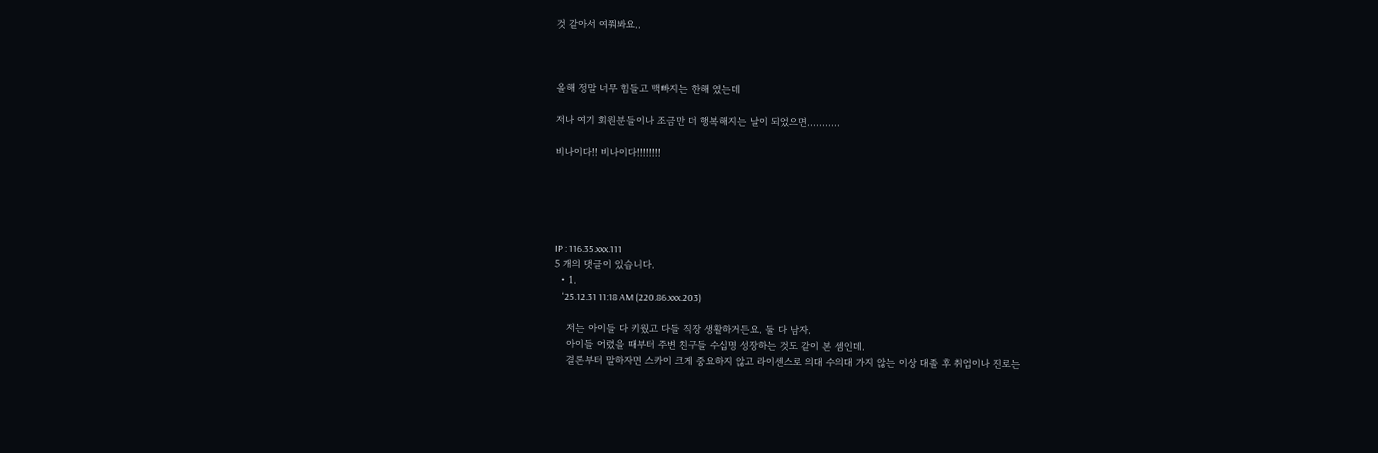것 같아서 여쭤봐요..



올해 정말 너무 힘들고 맥빠지는 한해 였는데

저나 여기 회원분들이나 조금만 더 행복해지는 날이 되었으면...........

비나이다!! 비나이다!!!!!!!!





IP : 116.35.xxx.111
5 개의 댓글이 있습니다.
  • 1.
    '25.12.31 11:18 AM (220.86.xxx.203)

    저는 아이들 다 키웠고 다들 직장 생활하거든요. 둘 다 남자.
    아이들 어렸을 때부터 주변 친구들 수십명 성장하는 것도 같이 본 셈인데.
    결론부터 말하자면 스카이 크게 중요하지 않고 라이센스로 의대 수의대 가지 않는 이상 대졸 후 취업이나 진로는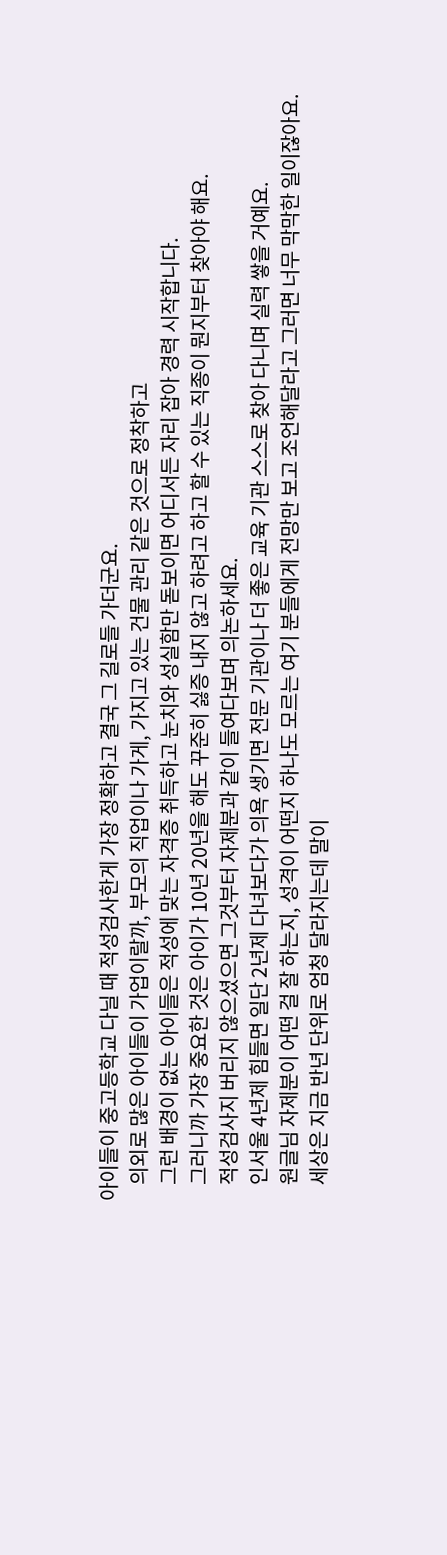아이들이 중고등학교 다닐 때 적성검사한게 가장 정확하고 결국 그 길로들 가더군요.
    의외로 많은 아이들이 가업이랄까, 부모의 직업이나 가게, 가지고 있는 건물 관리 같은 것으로 정착하고
    그런 배경이 없는 아이들은 적성에 맞는 자격증 취득하고 눈치와 성실함만 돋보이면 어디서든 자리 잡아 경력 시작합니다.
    그러니까 가장 중요한 것은 아이가 10년 20년을 해도 꾸준히 싫증 내지 않고 하려고 하고 할 수 있는 직종이 뭔지부터 찾아야 해요.
    적성검사지 버리지 않으셨으면 그것부터 자제분과 같이 들여다보며 의논하세요.
    인서울 4년제 힘들면 일단 2년제 다녀보다가 의욕 생기면 전문 기관이나 더 좋은 교육 기관 스스로 찾아 다니며 실력 쌓을 거예요.
    원글님 자제분이 어떤 걸 잘 하는지, 성격이 어떤지 하나도 모르는 여기 분들에게 전망만 보고 조언해달라고 그러면 너무 막막한 일이잖아요.
    세상은 지금 반년 단위로 엄청 달라지는데 말이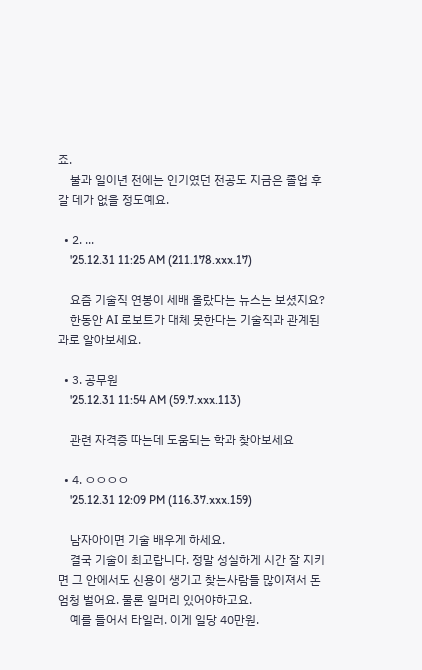죠.
    불과 일이년 전에는 인기였던 전공도 지금은 졸업 후 갈 데가 없을 정도예요.

  • 2. ...
    '25.12.31 11:25 AM (211.178.xxx.17)

    요즘 기술직 연봉이 세배 올랐다는 뉴스는 보셨지요?
    한동안 AI 로보트가 대체 못한다는 기술직과 관계된 과로 알아보세요.

  • 3. 공무원
    '25.12.31 11:54 AM (59.7.xxx.113)

    관련 자격증 따는데 도움되는 학과 찾아보세요

  • 4. ㅇㅇㅇㅇ
    '25.12.31 12:09 PM (116.37.xxx.159)

    남자아이면 기술 배우게 하세요.
    결국 기술이 최고랍니다. 정말 성실하게 시간 잘 지키면 그 안에서도 신용이 생기고 찾는사람들 많이져서 돈 엄청 벌어요. 물론 일머리 있어야하고요.
    예를 들어서 타일러. 이게 일당 40만원.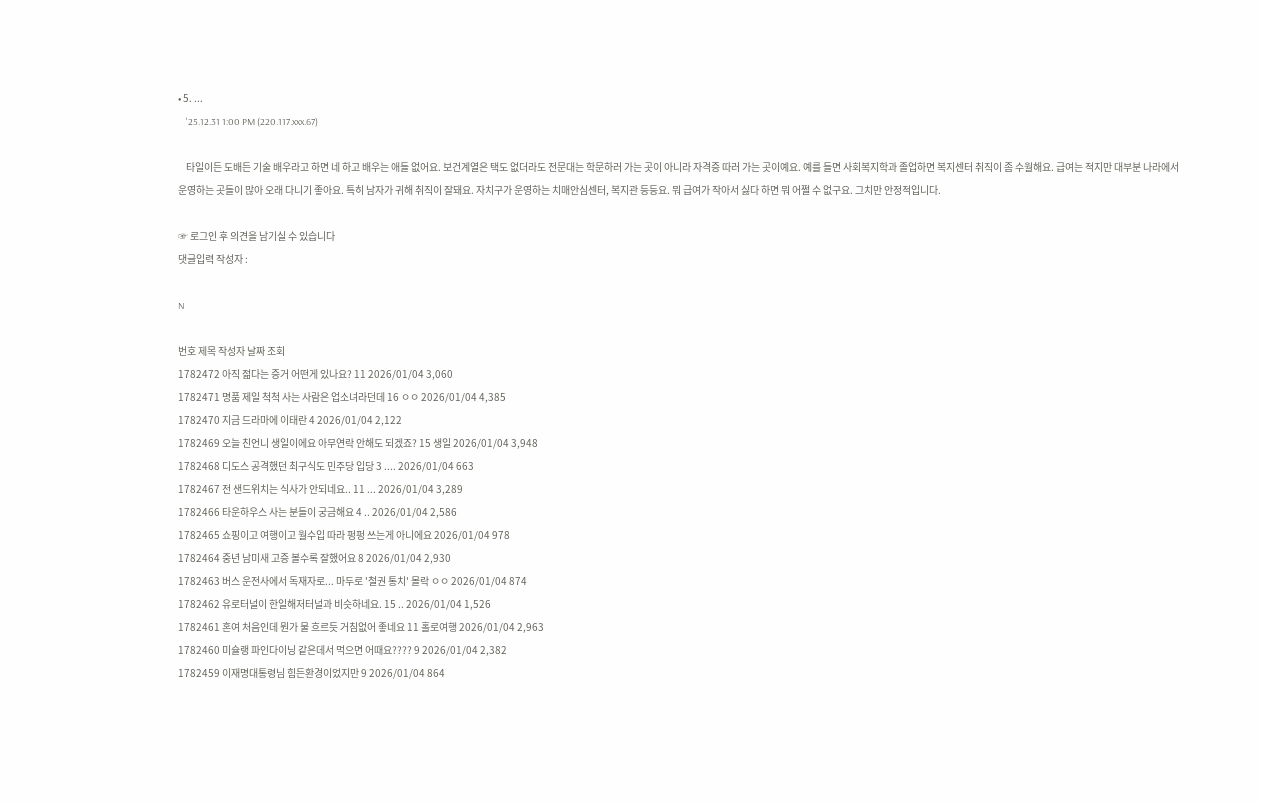• 5. ...
    '25.12.31 1:00 PM (220.117.xxx.67)

    타일이든 도배든 기술 배우라고 하면 네 하고 배우는 애들 없어요. 보건계열은 택도 없더라도 전문대는 학문하러 가는 곳이 아니라 자격증 따러 가는 곳이예요. 예를 들면 사회복지학과 졸업하면 복지센터 취직이 좀 수월해요. 급여는 적지만 대부분 나라에서 운영하는 곳들이 많아 오래 다니기 좋아요. 특히 남자가 귀해 취직이 잘돼요. 자치구가 운영하는 치매안심센터, 복지관 등등요. 뭐 급여가 작아서 싫다 하면 뭐 어쩔 수 없구요. 그치만 안정적입니다.

☞ 로그인 후 의견을 남기실 수 있습니다
댓글입력 작성자 :

N

번호 제목 작성자 날짜 조회
1782472 아직 젊다는 증거 어떤게 있나요? 11 2026/01/04 3,060
1782471 명품 제일 척척 사는 사람은 업소녀라던데 16 ㅇㅇ 2026/01/04 4,385
1782470 지금 드라마에 이태란 4 2026/01/04 2,122
1782469 오늘 친언니 생일이에요 아무연락 안해도 되겠죠? 15 생일 2026/01/04 3,948
1782468 디도스 공격했던 최구식도 민주당 입당 3 .... 2026/01/04 663
1782467 전 샌드위치는 식사가 안되네요.. 11 ... 2026/01/04 3,289
1782466 타운하우스 사는 분들이 궁금해요 4 .. 2026/01/04 2,586
1782465 쇼핑이고 여행이고 월수입 따라 펑펑 쓰는게 아니에요 2026/01/04 978
1782464 중년 남미새 고증 볼수록 잘했어요 8 2026/01/04 2,930
1782463 버스 운전사에서 독재자로... 마두로 '철권 통치' 몰락 ㅇㅇ 2026/01/04 874
1782462 유로터널이 한일해저터널과 비슷하네요. 15 .. 2026/01/04 1,526
1782461 혼여 처음인데 뭔가 물 흐르듯 거침없어 좋네요 11 홀로여행 2026/01/04 2,963
1782460 미슐랭 파인다이닝 같은데서 먹으면 어때요???? 9 2026/01/04 2,382
1782459 이재명대통령님 힘든환경이었지만 9 2026/01/04 864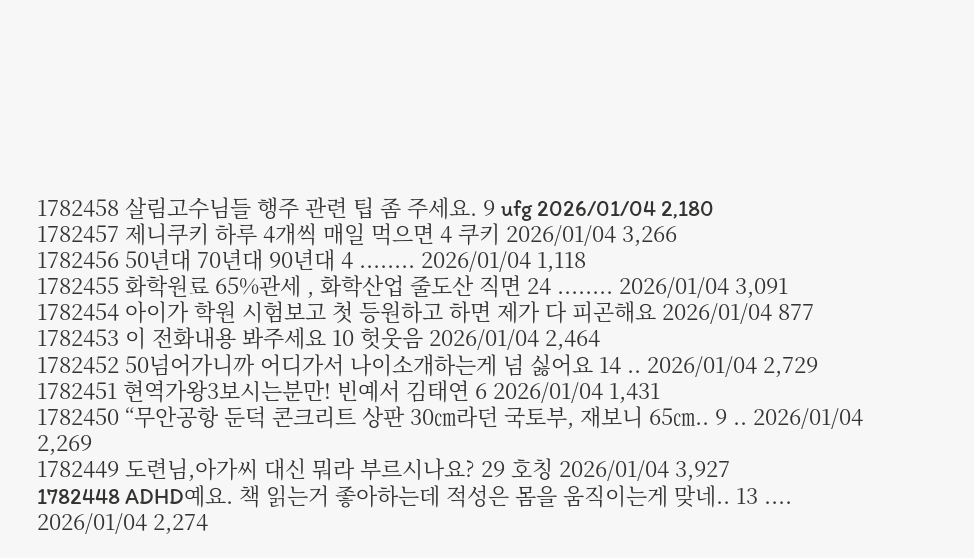1782458 살림고수님들 행주 관련 팁 좀 주세요. 9 ufg 2026/01/04 2,180
1782457 제니쿠키 하루 4개씩 매일 먹으면 4 쿠키 2026/01/04 3,266
1782456 50년대 70년대 90년대 4 ........ 2026/01/04 1,118
1782455 화학원료 65%관세 , 화학산업 줄도산 직면 24 ........ 2026/01/04 3,091
1782454 아이가 학원 시험보고 첫 등원하고 하면 제가 다 피곤해요 2026/01/04 877
1782453 이 전화내용 봐주세요 10 헛웃음 2026/01/04 2,464
1782452 50넘어가니까 어디가서 나이소개하는게 넘 싫어요 14 .. 2026/01/04 2,729
1782451 현역가왕3보시는분만! 빈예서 김태연 6 2026/01/04 1,431
1782450 “무안공항 둔덕 콘크리트 상판 30㎝라던 국토부, 재보니 65㎝.. 9 .. 2026/01/04 2,269
1782449 도련님,아가씨 대신 뭐라 부르시나요? 29 호칭 2026/01/04 3,927
1782448 ADHD예요. 책 읽는거 좋아하는데 적성은 몸을 움직이는게 맞네.. 13 .... 2026/01/04 2,274